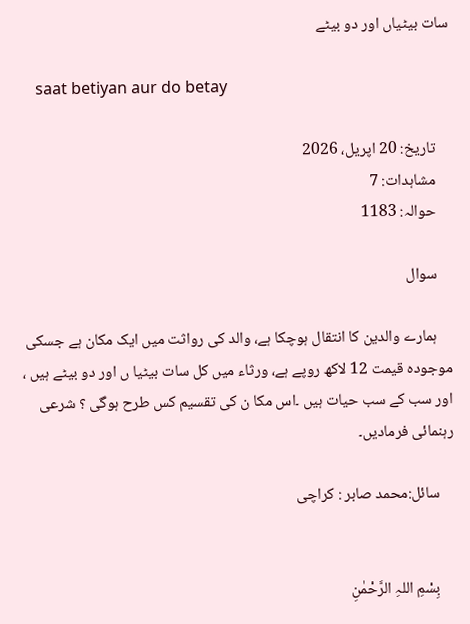سات بیٹیاں اور دو بیٹے

    saat betiyan aur do betay

    تاریخ: 20 اپریل، 2026
    مشاہدات: 7
    حوالہ: 1183

    سوال

    ہمارے والدین کا انتقال ہوچکا ہے، والد کی رواثت میں ایک مکان ہے جسکی موجودہ قیمت 12 لاکھ روپے ہے، ورثاء میں کل سات بیٹیا ں اور دو بیٹے ہیں ، اور سب کے سب حیات ہیں ۔اس مکا ن کی تقسیم کس طرح ہوگی ؟ شرعی رہنمائی فرمادیں۔

    سائل:محمد صابر : کراچی


    بِسْمِ اللہِ الرَّحْمٰنِ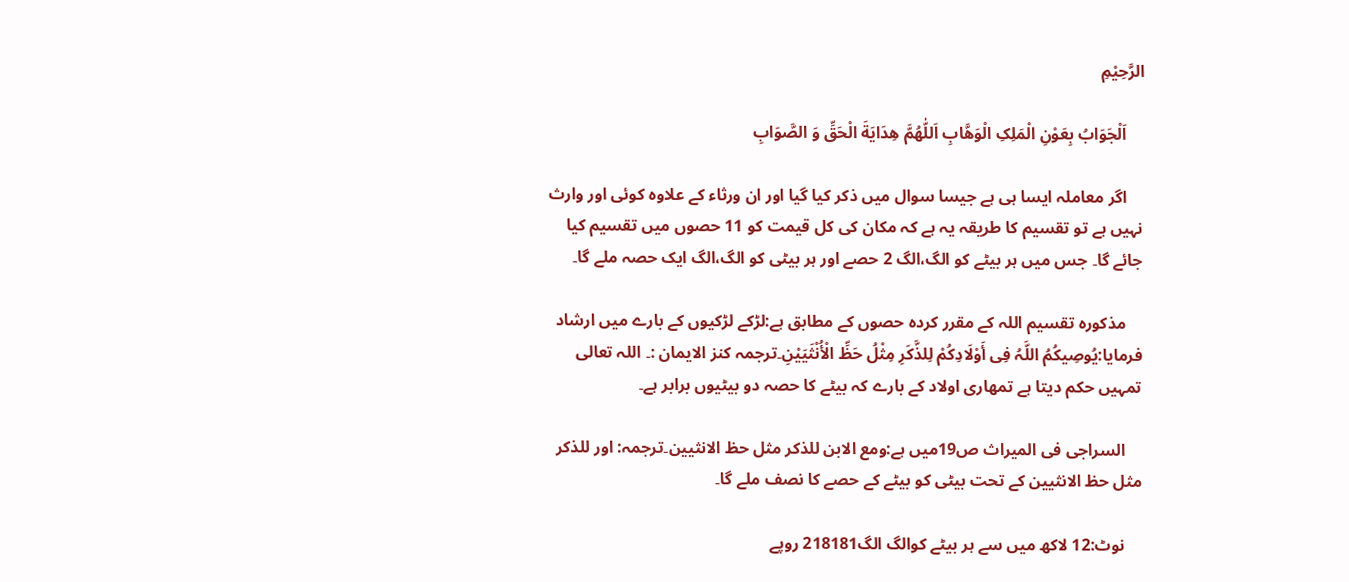الرَّحِيْمِ

    اَلْجَوَابُ بِعَوْنِ الْمَلِکِ الْوَھَّابِ اَللّٰھُمَّ ھِدَايَةَ الْحَقِّ وَ الصَّوَابِ

    اگر معاملہ ایسا ہی ہے جیسا سوال میں ذکر کیا گیا اور ان ورثاء کے علاوہ کوئی اور وارث نہیں ہے تو تقسیم کا طریقہ یہ ہے کہ مکان کی کل قیمت کو 11 حصوں میں تقسیم کیا جائے گا۔ جس میں ہر بیٹے کو الگ،الگ 2 حصے اور ہر بیٹی کو الگ،الگ ایک حصہ ملے گا۔

    مذکورہ تقسیم اللہ کے مقرر کردہ حصوں کے مطابق ہے:لڑکے لڑکیوں کے بارے میں ارشاد فرمایا:یُوصِیکُمُ اللَّہُ فِی أَوْلَادِکُمْ لِلذَّکَرِ مِثْلُ حَظِّ الْأُنْثَیَیْنِ۔ترجمہ کنز الایمان :۔ اللہ تعالی تمہیں حکم دیتا ہے تمھاری اولاد کے بارے کہ بیٹے کا حصہ دو بیٹیوں برابر ہے۔

    السراجی فی المیراث ص19میں ہے:ومع الابن للذکر مثل حظ الانثیین۔ترجمہ: اور للذکر مثل حظ الانثیین کے تحت بیٹی کو بیٹے کے حصے کا نصف ملے گا۔

    نوٹ:12 لاکھ میں سے ہر بیٹے کوالگ الگ218181 روپے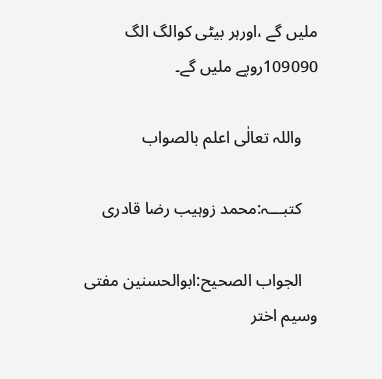ملیں گے ،اورہر بیٹی کوالگ الگ 109090روپے ملیں گے۔

    واللہ تعالٰی اعلم بالصواب

    کتبـــہ:محمد زوہیب رضا قادری

    الجواب الصحیح:ابوالحسنین مفتی وسیم اختر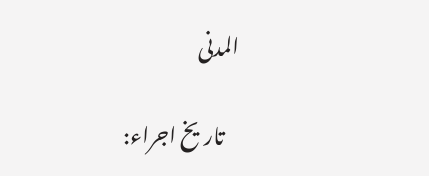المدنی

    تاریخ اجراء: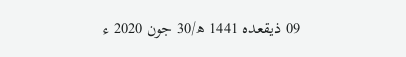09 ذیقعدہ 1441 ھ/30 جون 2020 ء